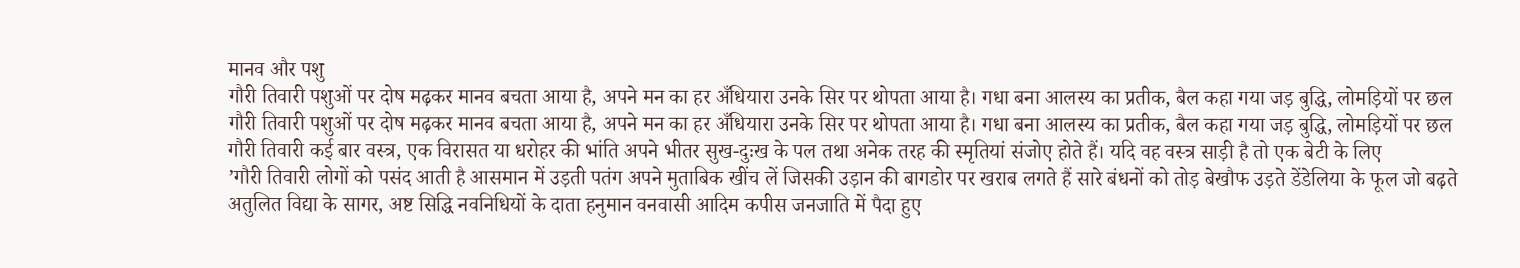मानव और पशु
गौरी तिवारी पशुओं पर दोष मढ़कर मानव बचता आया है, अपने मन का हर अँधियारा उनके सिर पर थोपता आया है। गधा बना आलस्य का प्रतीक, बैल कहा गया जड़ बुद्धि, लोमड़ियों पर छल
गौरी तिवारी पशुओं पर दोष मढ़कर मानव बचता आया है, अपने मन का हर अँधियारा उनके सिर पर थोपता आया है। गधा बना आलस्य का प्रतीक, बैल कहा गया जड़ बुद्धि, लोमड़ियों पर छल
गौरी तिवारी कई बार वस्त्र, एक विरासत या धरोहर की भांति अपने भीतर सुख-दुःख के पल तथा अनेक तरह की स्मृतियां संजोए होते हैं। यदि वह वस्त्र साड़ी है तो एक बेटी के लिए
’गौरी तिवारी लोगों को पसंद आती है आसमान में उड़ती पतंग अपने मुताबिक खींच लें जिसकी उड़ान की बागडोर पर खराब लगते हैं सारे बंधनों को तोड़ बेखौफ उड़ते डेंडेलिया के फूल जो बढ़ते
अतुलित विद्या के सागर, अष्ट सिद्धि नवनिधियों के दाता हनुमान वनवासी आदिम कपीस जनजाति में पैदा हुए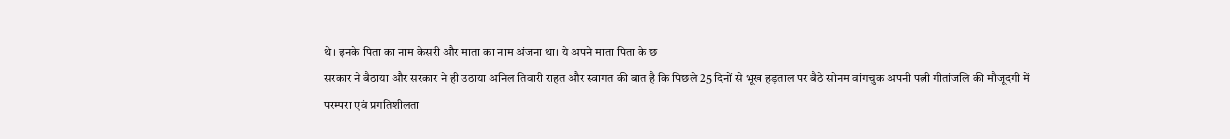थे। इनके पिता का नाम केसरी और माता का नाम अंजना था। ये अपने माता पिता के छ
सरकार ने बैठाया और सरकार ने ही उठाया अनिल तिवारी राहत और स्वागत की बात है कि पिछले 25 दिनों से भूख हड़ताल पर बैठे सोनम वांगचुक अपनी पत्नी गीतांजलि की मौजूदगी में
परम्परा एवं प्रगतिशीलता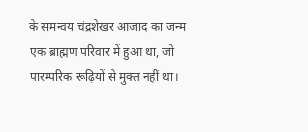के समन्वय चंद्रशेखर आजाद का जन्म एक ब्राह्मण परिवार में हुआ था, जो पारम्परिक रूढ़ियों से मुक्त नहीं था।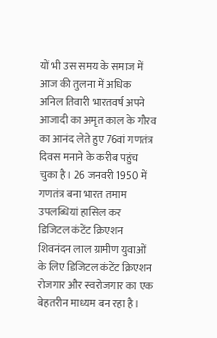यों भी उस समय के समाज में आज की तुलना में अधिक
अनिल तिवारी भारतवर्ष अपने आजादी का अमृत काल के गौरव का आनंद लेते हुए 76वां गणतंत्र दिवस मनाने के करीब पहुंच चुका है। 26 जनवरी 1950 में गणतंत्र बना भारत तमाम उपलब्धियां हासिल कर
डिजिटल कंटेंट क्रिएशन शिवनंदन लाल ग्रामीण युवाओं के लिए डिजिटल कंटेंट क्रिएशन रोजगार और स्वरोजगार का एक बेहतरीन माध्यम बन रहा है।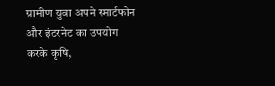ग्रामीण युवा अपने स्मार्टफोन और इंटरनेट का उपयोग करके कृषि,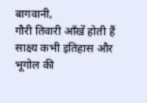बागवानी,
गौरी तिवारी आँखें होती हैं साक्ष्य कभी इतिहास और भूगोल की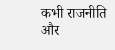कभी राजनीति और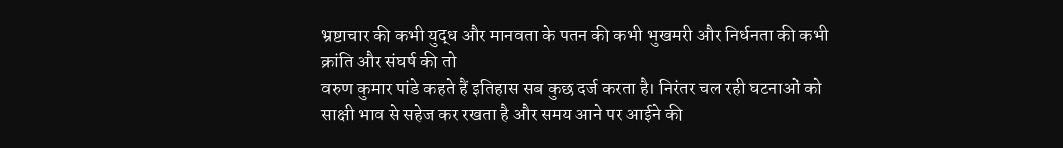भ्रष्टाचार की कभी युद्ध और मानवता के पतन की कभी भुखमरी और निर्धनता की कभी क्रांति और संघर्ष की तो
वरुण कुमार पांडे कहते हैं इतिहास सब कुछ दर्ज करता है। निरंतर चल रही घटनाओं को साक्षी भाव से सहेज कर रखता है और समय आने पर आईने की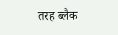तरह ब्लैक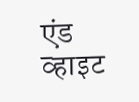एंड व्हाइट